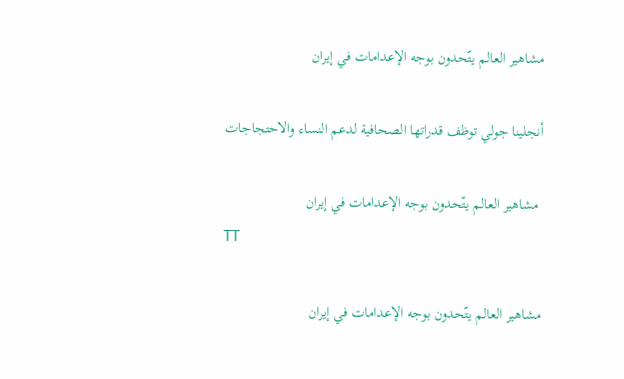مشاهير العالم يتّحدون بوجه الإعدامات في إيران

أنجلينا جولي توظف قدراتها الصحافية لدعم النساء والاحتجاجات

 مشاهير العالم يتّحدون بوجه الإعدامات في إيران
TT

مشاهير العالم يتّحدون بوجه الإعدامات في إيران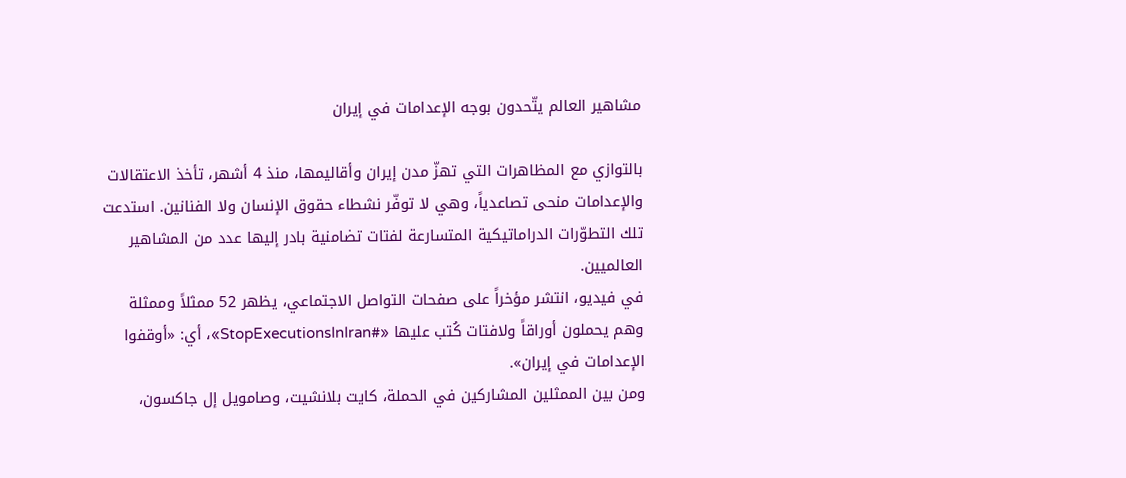مشاهير العالم يتّحدون بوجه الإعدامات في إيران

بالتوازي مع المظاهرات التي تهزّ مدن إيران وأقاليمها، منذ 4 أشهر، تأخذ الاعتقالات والإعدامات منحى تصاعدياً، وهي لا توفّر نشطاء حقوق الإنسان ولا الفنانين. استدعت تلك التطوّرات الدراماتيكية المتسارعة لفتات تضامنية بادر إليها عدد من المشاهير العالميين.
في فيديو، انتشر مؤخراً على صفحات التواصل الاجتماعي، يظهر 52 ممثلاً وممثلة وهم يحملون أوراقاً ولافتات كُتب عليها «#StopExecutionsInIran»، أي: «أوقفوا الإعدامات في إيران».
ومن بين الممثلين المشاركين في الحملة، كايت بلانشيت، وصامويل إل جاكسون،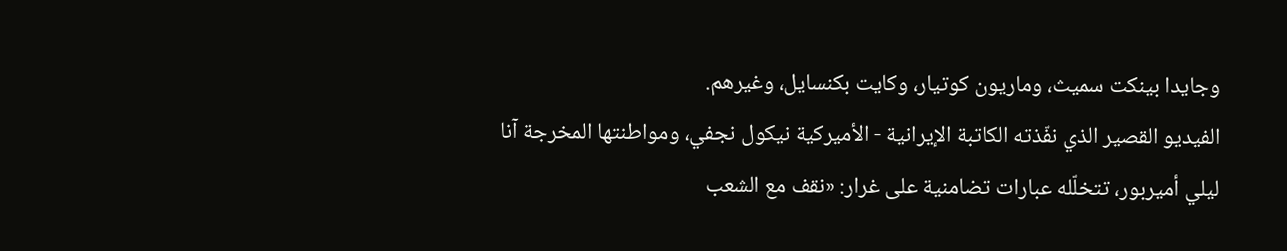وجايدا بينكت سميث، وماريون كوتيار، وكايت بكنسايل، وغيرهم.
الفيديو القصير الذي نفّذته الكاتبة الإيرانية - الأميركية نيكول نجفي، ومواطنتها المخرجة آنا ليلي أميربور، تتخلّله عبارات تضامنية على غرار: «نقف مع الشعب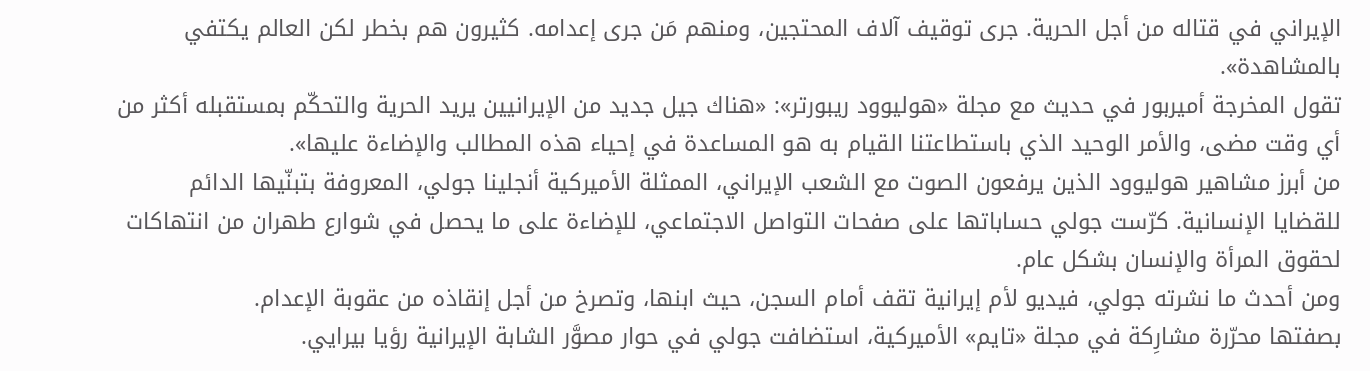الإيراني في قتاله من أجل الحرية. جرى توقيف آلاف المحتجين، ومنهم مَن جرى إعدامه. كثيرون هم بخطر لكن العالم يكتفي بالمشاهدة».
تقول المخرجة أميربور في حديث مع مجلة «هوليوود ريبورتر»: «هناك جيل جديد من الإيرانيين يريد الحرية والتحكّم بمستقبله أكثر من أي وقت مضى، والأمر الوحيد الذي باستطاعتنا القيام به هو المساعدة في إحياء هذه المطالب والإضاءة عليها».
من أبرز مشاهير هوليوود الذين يرفعون الصوت مع الشعب الإيراني، الممثلة الأميركية أنجلينا جولي، المعروفة بتبنّيها الدائم للقضايا الإنسانية. كرّست جولي حساباتها على صفحات التواصل الاجتماعي، للإضاءة على ما يحصل في شوارع طهران من انتهاكات لحقوق المرأة والإنسان بشكل عام.
ومن أحدث ما نشرته جولي، فيديو لأم إيرانية تقف أمام السجن، حيث ابنها، وتصرخ من أجل إنقاذه من عقوبة الإعدام.
بصفتها محرّرة مشارِكة في مجلة «تايم» الأميركية، استضافت جولي في حوار مصوَّر الشابة الإيرانية رؤيا بيرايي.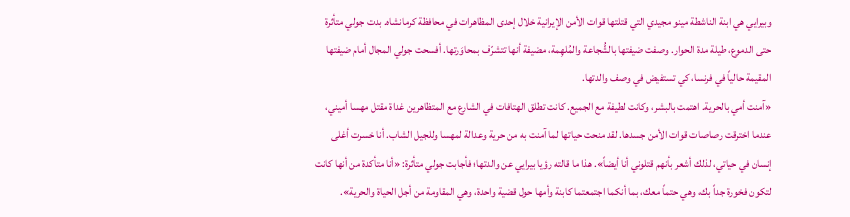وبيرايي هي ابنة الناشطة مينو مجيدي التي قتلتها قوات الأمن الإيرانية خلال إحدى المظاهرات في محافظة كرمانشاه. بدت جولي متأثرة حتى الدموع، طيلة مدة الحوار. وصفت ضيفتها بالشُّجاعة والمُلهِمة، مضيفة أنها تتشرّف بمحاوَرتها. أفسحت جولي المجال أمام ضيفتها المقيمة حالياً في فرنسا، كي تستفيض في وصف والدتها.
«آمنت أمي بالحرية. اهتمت بالبشر، وكانت لطيفة مع الجميع. كانت تطلق الهتافات في الشارع مع المتظاهرين غداة مقتل مهسا أميني، عندما اخترقت رصاصات قوات الأمن جسدها. لقد منحت حياتها لما آمنت به من حرية وعدالة لمهسا وللجيل الشاب. أنا خسرت أغلى إنسان في حياتي، لذلك أشعر بأنهم قتلوني أنا أيضاً». هذا ما قالته رؤيا بيرايي عن والدتها؛ فأجابت جولي متأثرة: «أنا متأكدة من أنها كانت لتكون فخورة جداً بك، وهي حتماً معك، بما أنكما اجتمعتما كابنة وأمها حول قضية واحدة، وهي المقاومة من أجل الحياة والحرية».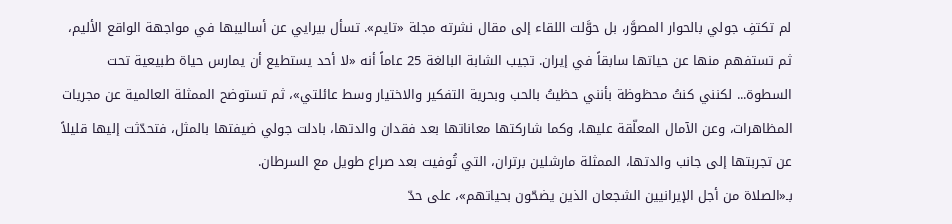لم تكتفِ جولي بالحوار المصوَّر، بل حوَّلت اللقاء إلى مقال نشرته مجلة «تايم». تسأل بيرايي عن أساليبها في مواجهة الواقع الأليم، ثم تستفهم منها عن حياتها سابقاً في إيران. تجيب الشابة البالغة 25 عاماً أنه «لا أحد يستطيع أن يمارس حياة طبيعية تحت السطوة... لكنني كنتُ محظوظة بأنني حظيتُ بالحب وبحرية التفكير والاختيار وسط عائلتي»، ثم تستوضح الممثلة العالمية عن مجريات المظاهرات، وعن الآمال المعلّقة عليها، وكما شاركتها معاناتها بعد فقدان والدتها، بادلت جولي ضيفتها بالمثل، فتحدّثت إليها قليلاً عن تجربتها إلى جانب والدتها، الممثلة مارشلين برتران، التي تُوفيت بعد صراع طويل مع السرطان.
بـ«الصلاة من أجل الإيرانيين الشجعان الذين يضحّون بحياتهم»، على حدّ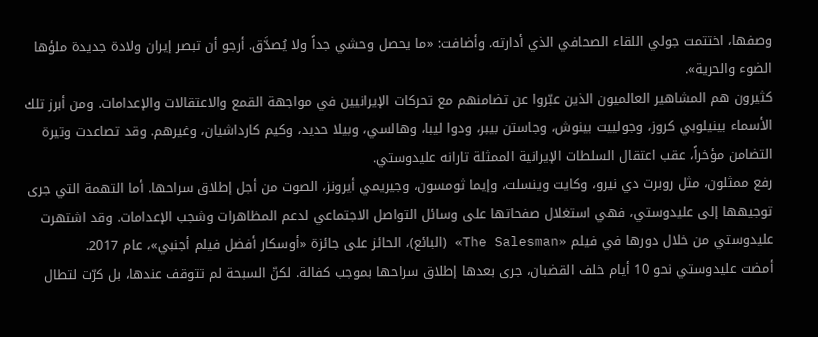وصفها، اختتمت جولي اللقاء الصحافي الذي أدارته. وأضافت: «ما يحصل وحشي جداً ولا يُصدَّق. أرجو أن تبصر إيران ولادة جديدة ملؤها الضوء والحرية».
كثيرون هم المشاهير العالميون الذين عبّروا عن تضامنهم مع تحركات الإيرانيين في مواجهة القمع والاعتقالات والإعدامات. ومن أبرز تلك الأسماء بينيلوبي كروز، وجولييت بينوش، وجاستن بيبر، ودوا ليبا، وهالسي، وبيلا حديد، وكيم كارداشيان، وغيرهم. وقد تصاعدت وتيرة التضامن مؤخراً، عقب اعتقال السلطات الإيرانية الممثلة تارانه عليدوستي.
رفع ممثلون، مثل روبرت دي نيرو، وكايت وينسلت، وإيما ثومسون، وجيريمي أيرونز، الصوت من أجل إطلاق سراحها. أما التهمة التي جرى توجيهها إلى عليدوستي، فهي استغلال صفحاتها على وسائل التواصل الاجتماعي لدعم المظاهرات وشجب الإعدامات. وقد اشتهرت عليدوستي من خلال دورها في فيلم «The Salesman» (البائع)، الحائز على جائزة «أوسكار أفضل فيلم أجنبي»، عام 2017.
أمضت عليدوستي نحو 10 أيام خلف القضبان، جرى بعدها إطلاق سراحها بموجب كفالة. لكنّ السبحة لم تتوقف عندها، بل كرّت لتطال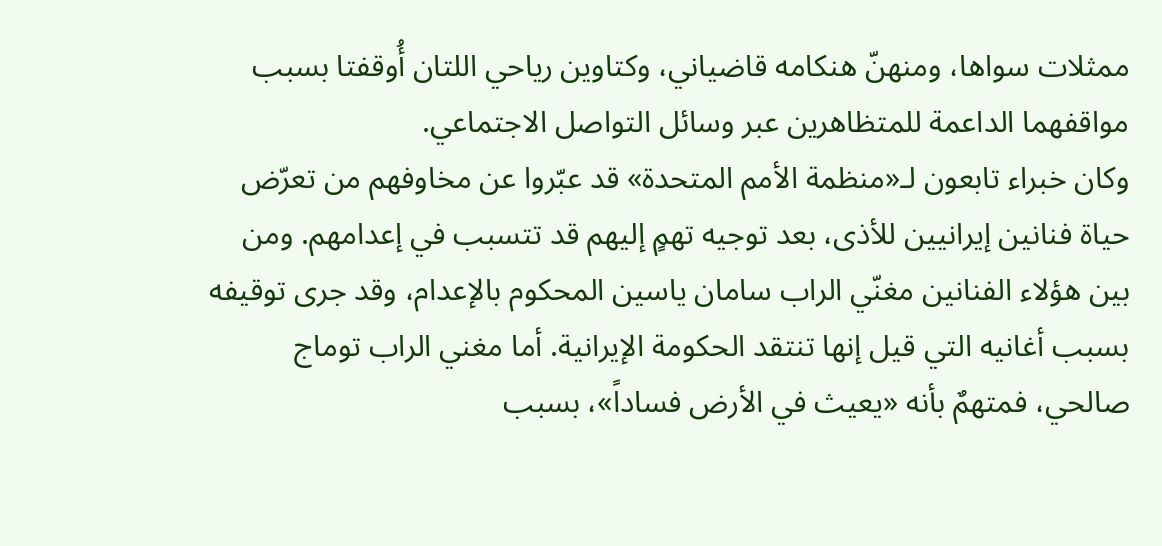ممثلات سواها، ومنهنّ هنكامه قاضياني، وكتاوين رياحي اللتان أُوقفتا بسبب مواقفهما الداعمة للمتظاهرين عبر وسائل التواصل الاجتماعي.
وكان خبراء تابعون لـ«منظمة الأمم المتحدة» قد عبّروا عن مخاوفهم من تعرّض حياة فنانين إيرانيين للأذى، بعد توجيه تهمٍ إليهم قد تتسبب في إعدامهم. ومن بين هؤلاء الفنانين مغنّي الراب سامان ياسين المحكوم بالإعدام، وقد جرى توقيفه بسبب أغانيه التي قيل إنها تنتقد الحكومة الإيرانية. أما مغني الراب توماج صالحي، فمتهمٌ بأنه «يعيث في الأرض فساداً»، بسبب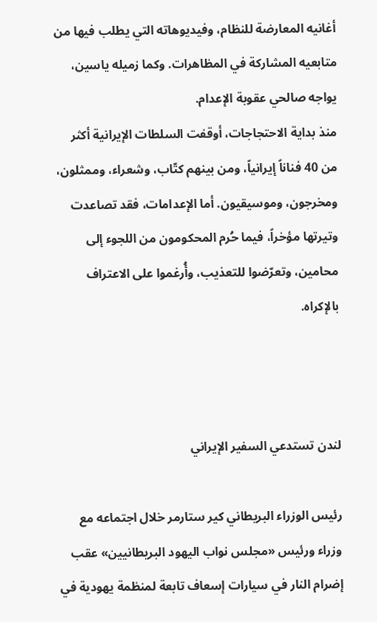أغانيه المعارضة للنظام، وفيديوهاته التي يطلب فيها من متابعيه المشاركة في المظاهرات. وكما زميله ياسين، يواجه صالحي عقوبة الإعدام.
منذ بداية الاحتجاجات، أوقفت السلطات الإيرانية أكثر من 40 فناناً إيرانياً، ومن بينهم كتّاب، وشعراء، وممثلون، ومخرجون، وموسيقيون. أما الإعدامات، فقد تصاعدت وتيرتها مؤخراً، فيما حُرم المحكومون من اللجوء إلى محامين، وتعرّضوا للتعذيب، وأُرغموا على الاعتراف بالإكراه.



لندن تستدعي السفير الإيراني

رئيس الوزراء البريطاني كير ستارمر خلال اجتماعه مع وزراء ورئيس «مجلس نواب اليهود البريطانيين» عقب إضرام النار في سيارات إسعاف تابعة لمنظمة يهودية في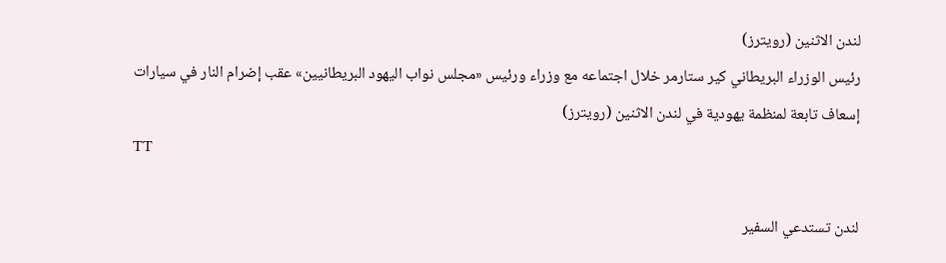لندن الاثنين (رويترز)
رئيس الوزراء البريطاني كير ستارمر خلال اجتماعه مع وزراء ورئيس «مجلس نواب اليهود البريطانيين» عقب إضرام النار في سيارات إسعاف تابعة لمنظمة يهودية في لندن الاثنين (رويترز)
TT

لندن تستدعي السفير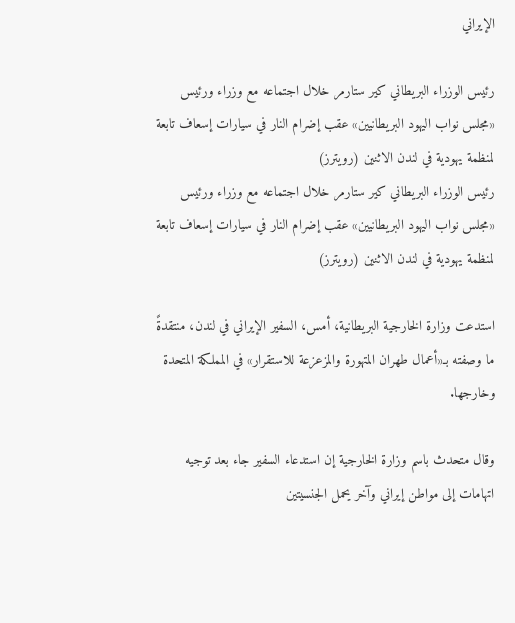الإيراني

رئيس الوزراء البريطاني كير ستارمر خلال اجتماعه مع وزراء ورئيس «مجلس نواب اليهود البريطانيين» عقب إضرام النار في سيارات إسعاف تابعة لمنظمة يهودية في لندن الاثنين (رويترز)
رئيس الوزراء البريطاني كير ستارمر خلال اجتماعه مع وزراء ورئيس «مجلس نواب اليهود البريطانيين» عقب إضرام النار في سيارات إسعاف تابعة لمنظمة يهودية في لندن الاثنين (رويترز)

استدعت وزارة الخارجية البريطانية، أمس، السفير الإيراني في لندن، منتقدةً ما وصفته بـ«أعمال طهران المتهورة والمزعزعة للاستقرار» في المملكة المتحدة وخارجها.

وقال متحدث باسم وزارة الخارجية إن استدعاء السفير جاء بعد توجيه اتهامات إلى مواطن إيراني وآخر يحمل الجنسيتين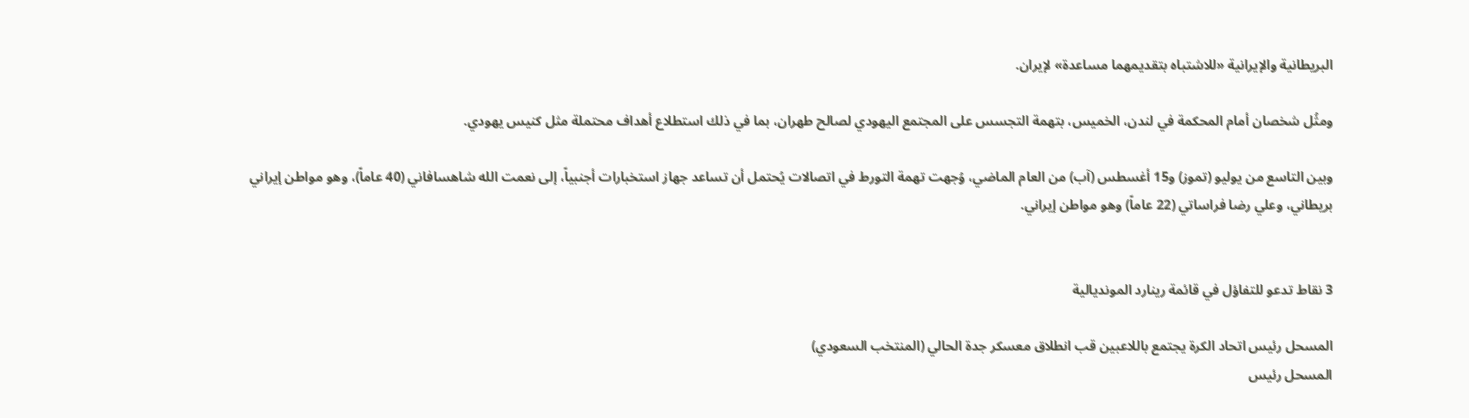البريطانية والإيرانية «للاشتباه بتقديمهما مساعدة» لإيران.

ومثُل شخصان أمام المحكمة في لندن، الخميس، بتهمة التجسس على المجتمع اليهودي لصالح طهران، بما في ذلك استطلاع أهداف محتملة مثل كنيس يهودي.

وبين التاسع من يوليو (تموز) و15 أغسطس (آب) من العام الماضي، وُجهت تهمة التورط في اتصالات يُحتمل أن تساعد جهاز استخبارات أجنبياً، إلى نعمت الله شاهسافاني (40 عاماً)، وهو مواطن إيراني بريطاني، وعلي رضا فراساتي (22 عاماً) وهو مواطن إيراني.


3 نقاط تدعو للتفاؤل في قائمة رينارد المونديالية

المسحل رئيس اتحاد الكرة يجتمع باللاعبين قب انطلاق معسكر جدة الحالي (المنتخب السعودي)
المسحل رئيس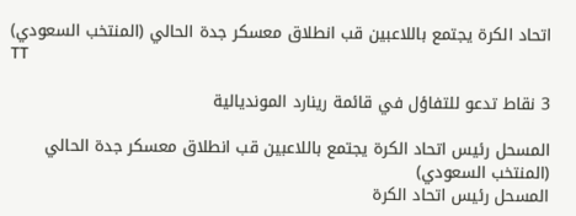اتحاد الكرة يجتمع باللاعبين قب انطلاق معسكر جدة الحالي (المنتخب السعودي)
TT

3 نقاط تدعو للتفاؤل في قائمة رينارد المونديالية

المسحل رئيس اتحاد الكرة يجتمع باللاعبين قب انطلاق معسكر جدة الحالي (المنتخب السعودي)
المسحل رئيس اتحاد الكرة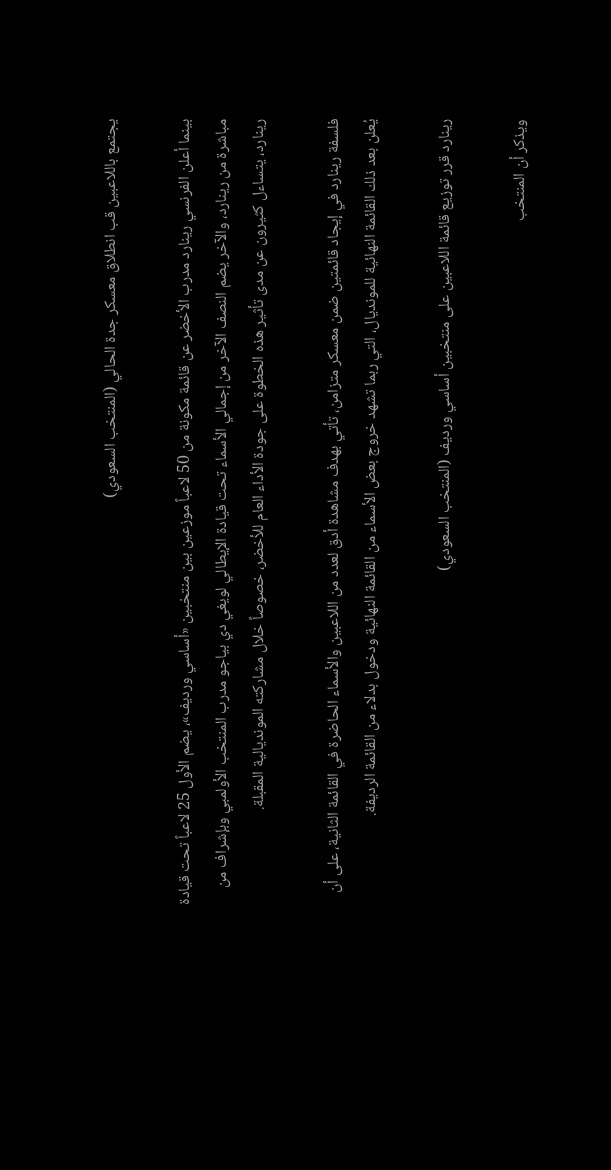يجتمع باللاعبين قب انطلاق معسكر جدة الحالي (المنتخب السعودي)

بينما أعلن الفرنسي رينارد مدرب الأخضر عن قائمة مكونة من 50 لاعباً موزعين بين منتخبين «أساسي ورديف»، يضم الأول 25 لاعباً تحت قيادة مباشرة من رينارد، والآخر يضم النصف الآخر من إجمالي الأسماء تحت قيادة الإيطالي لويغي دي بياجو مدرب المنتخب الأولمبي وبإشراف من رينارد، يتساءل كثيرون عن مدى تأثير هذه الخطوة على جودة الأداء العام للأخضر، خصوصاً خلال مشاركته المونديالية المقبلة.

فلسفة رينارد في إيجاد قائمتين ضمن معسكر متزامن، تأتي بهدف مشاهدة أدق لعدد من اللاعبين والأسماء الحاضرة في القائمة الثانية، على أن يُعلن بعد ذلك القائمة النهائية للمونديال، التي ربما تشهد خروج بعض الأسماء من القائمة النهائية ودخول بدلاء من القائمة الرديفة.

رينارد قرر توزيع قائمة اللاعبين على منتخبين أساسي ورديف (المنتخب السعودي)

ويذكر أن المنتخب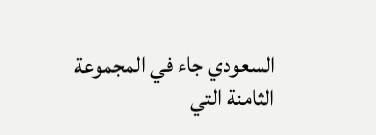السعودي جاء في المجموعة الثامنة التي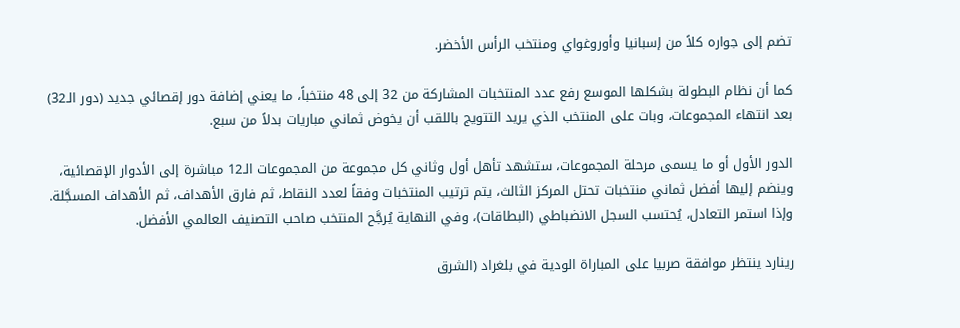تضم إلى جواره كلاً من إسبانيا وأوروغواي ومنتخب الرأس الأخضر.

كما أن نظام البطولة بشكلها الموسع رفع عدد المنتخبات المشاركة من 32 إلى 48 منتخباً، ما يعني إضافة دور إقصائي جديد (دور الـ32) بعد انتهاء المجموعات، وبات على المنتخب الذي يريد التتويج باللقب أن يخوض ثماني مباريات بدلاً من سبع.

الدور الأول أو ما يسمى مرحلة المجموعات، ستشهد تأهل أول وثاني كل مجموعة من المجموعات الـ12 مباشرة إلى الأدوار الإقصائية، وينضم إليها أفضل ثماني منتخبات تحتل المركز الثالث، يتم ترتيب المنتخبات وفقاً لعدد النقاط، ثم فارق الأهداف، ثم الأهداف المسجَّلة. وإذا استمر التعادل، يُحتسب السجل الانضباطي (البطاقات)، وفي النهاية يُرجَّح المنتخب صاحب التصنيف العالمي الأفضل.

رينارد ينتظر موافقة صربيا على المباراة الودية في بلغراد (الشرق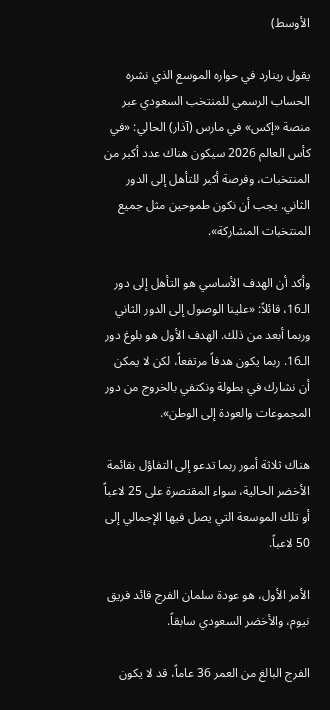الأوسط)

يقول رينارد في حواره الموسع الذي نشره الحساب الرسمي للمنتخب السعودي عبر منصة «إكس» في مارس (آذار) الحالي: «في كأس العالم 2026 سيكون هناك عدد أكبر من المنتخبات، وفرصة أكبر للتأهل إلى الدور الثاني. يجب أن نكون طموحين مثل جميع المنتخبات المشاركة».

وأكد أن الهدف الأساسي هو التأهل إلى دور الـ16، قائلاً: «علينا الوصول إلى الدور الثاني وربما أبعد من ذلك. الهدف الأول هو بلوغ دور الـ16. ربما يكون هدفاً مرتفعاً، لكن لا يمكن أن نشارك في بطولة ونكتفي بالخروج من دور المجموعات والعودة إلى الوطن».

هناك ثلاثة أمور ربما تدعو إلى التفاؤل بقائمة الأخضر الحالية، سواء المقتصرة على 25 لاعباً أو تلك الموسعة التي يصل فيها الإجمالي إلى 50 لاعباً.

الأمر الأول، هو عودة سلمان الفرج قائد فريق نيوم، والأخضر السعودي سابقاً.

الفرج البالغ من العمر 36 عاماً، قد لا يكون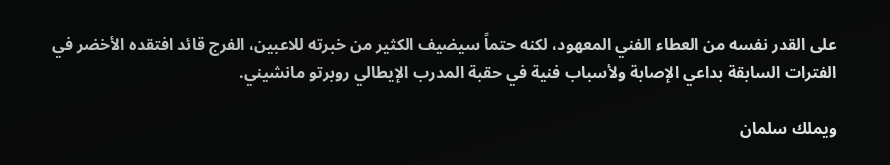على القدر نفسه من العطاء الفني المعهود، لكنه حتماً سيضيف الكثير من خبرته للاعبين، الفرج قائد افتقده الأخضر في الفترات السابقة بداعي الإصابة ولأسباب فنية في حقبة المدرب الإيطالي روبرتو مانشيني.

ويملك سلمان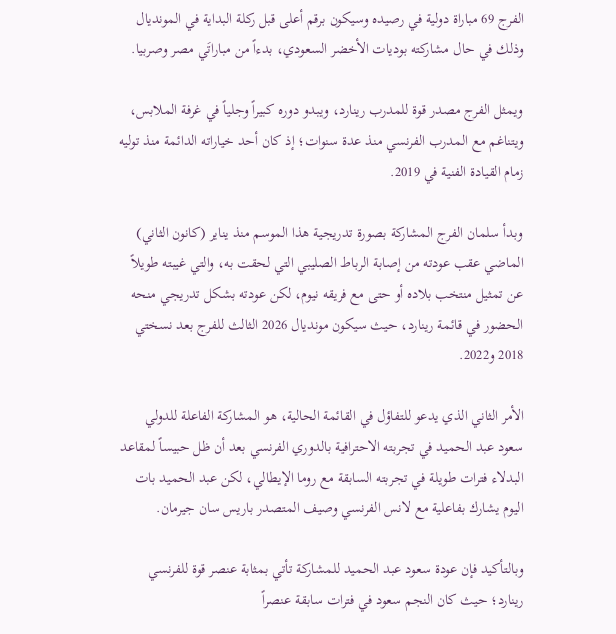الفرج 69 مباراة دولية في رصيده وسيكون برقم أعلى قبل ركلة البداية في المونديال وذلك في حال مشاركته بوديات الأخضر السعودي، بدءاً من مباراتَي مصر وصربيا.

ويمثل الفرج مصدر قوة للمدرب رينارد، ويبدو دوره كبيراً وجلياً في غرفة الملابس، ويتناغم مع المدرب الفرنسي منذ عدة سنوات؛ إذ كان أحد خياراته الدائمة منذ توليه زمام القيادة الفنية في 2019.

وبدأ سلمان الفرج المشاركة بصورة تدريجية هذا الموسم منذ يناير (كانون الثاني) الماضي عقب عودته من إصابة الرباط الصليبي التي لحقت به، والتي غيبته طويلاً عن تمثيل منتخب بلاده أو حتى مع فريقه نيوم، لكن عودته بشكل تدريجي منحه الحضور في قائمة رينارد، حيث سيكون مونديال 2026 الثالث للفرج بعد نسختي 2018 و2022.

الأمر الثاني الذي يدعو للتفاؤل في القائمة الحالية، هو المشاركة الفاعلة للدولي سعود عبد الحميد في تجربته الاحترافية بالدوري الفرنسي بعد أن ظل حبيساً لمقاعد البدلاء فترات طويلة في تجربته السابقة مع روما الإيطالي، لكن عبد الحميد بات اليوم يشارك بفاعلية مع لانس الفرنسي وصيف المتصدر باريس سان جيرمان.

وبالتأكيد فإن عودة سعود عبد الحميد للمشاركة تأتي بمثابة عنصر قوة للفرنسي رينارد؛ حيث كان النجم سعود في فترات سابقة عنصراً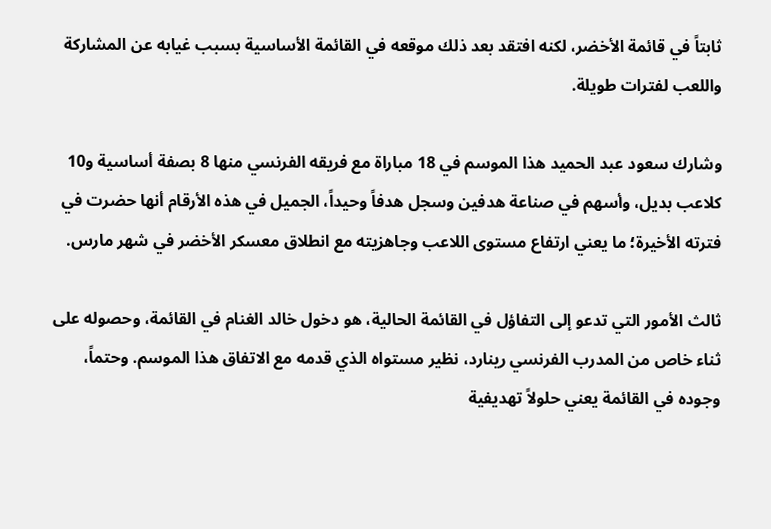ثابتاً في قائمة الأخضر، لكنه افتقد بعد ذلك موقعه في القائمة الأساسية بسبب غيابه عن المشاركة واللعب لفترات طويلة.

وشارك سعود عبد الحميد هذا الموسم في 18 مباراة مع فريقه الفرنسي منها 8 بصفة أساسية و10 كلاعب بديل، وأسهم في صناعة هدفين وسجل هدفاً وحيداً، الجميل في هذه الأرقام أنها حضرت في فترته الأخيرة؛ ما يعني ارتفاع مستوى اللاعب وجاهزيته مع انطلاق معسكر الأخضر في شهر مارس.

ثالث الأمور التي تدعو إلى التفاؤل في القائمة الحالية، هو دخول خالد الغنام في القائمة، وحصوله على ثناء خاص من المدرب الفرنسي رينارد، نظير مستواه الذي قدمه مع الاتفاق هذا الموسم. وحتماً، وجوده في القائمة يعني حلولاً تهديفية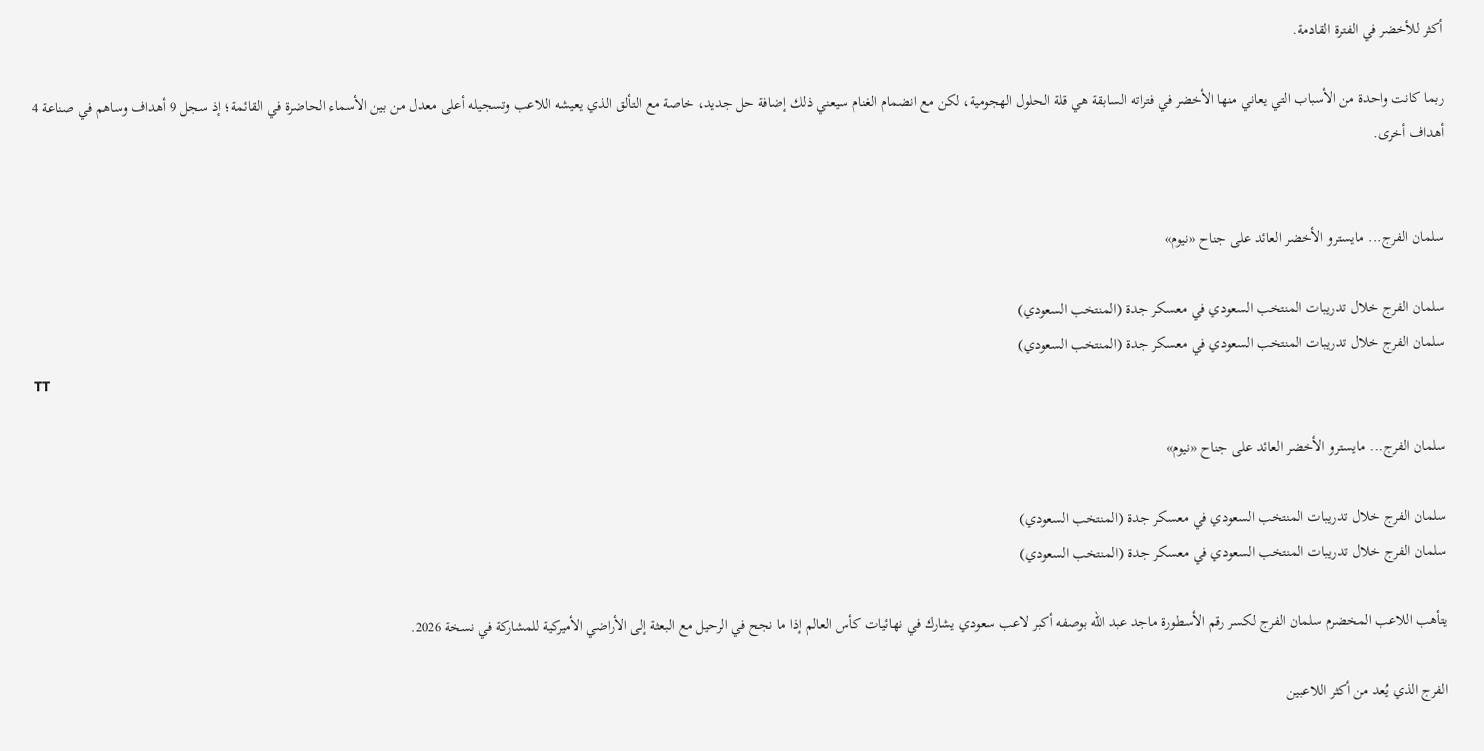أكثر للأخضر في الفترة القادمة.

ربما كانت واحدة من الأسباب التي يعاني منها الأخضر في فتراته السابقة هي قلة الحلول الهجومية، لكن مع انضمام الغنام سيعني ذلك إضافة حل جديد، خاصة مع التألق الذي يعيشه اللاعب وتسجيله أعلى معدل من بين الأسماء الحاضرة في القائمة؛ إذ سجل 9 أهداف وساهم في صناعة 4 أهداف أخرى.


سلمان الفرج... مايسترو الأخضر العائد على جناح «نيوم»

سلمان الفرج خلال تدريبات المنتخب السعودي في معسكر جدة (المنتخب السعودي)
سلمان الفرج خلال تدريبات المنتخب السعودي في معسكر جدة (المنتخب السعودي)
TT

سلمان الفرج... مايسترو الأخضر العائد على جناح «نيوم»

سلمان الفرج خلال تدريبات المنتخب السعودي في معسكر جدة (المنتخب السعودي)
سلمان الفرج خلال تدريبات المنتخب السعودي في معسكر جدة (المنتخب السعودي)

يتأهب اللاعب المخضرم سلمان الفرج لكسر رقم الأسطورة ماجد عبد الله بوصفه أكبر لاعب سعودي يشارك في نهائيات كأس العالم إذا ما نجح في الرحيل مع البعثة إلى الأراضي الأميركية للمشاركة في نسخة 2026.

الفرج الذي يُعد من أكثر اللاعبين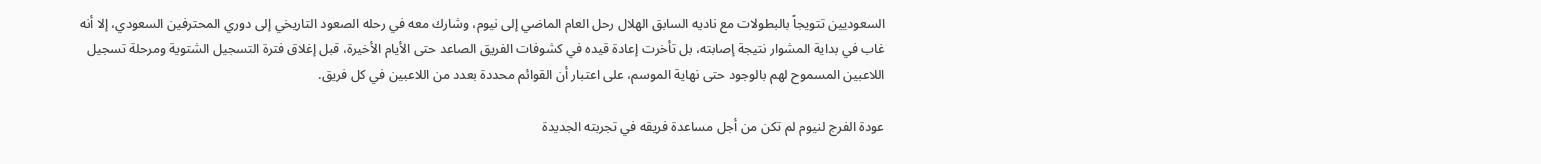السعوديين تتويجاً بالبطولات مع ناديه السابق الهلال رحل العام الماضي إلى نيوم، وشارك معه في رحله الصعود التاريخي إلى دوري المحترفين السعودي، إلا أنه غاب في بداية المشوار نتيجة إصابته، بل تأخرت إعادة قيده في كشوفات الفريق الصاعد حتى الأيام الأخيرة، قبل إغلاق فترة التسجيل الشتوية ومرحلة تسجيل اللاعبين المسموح لهم بالوجود حتى نهاية الموسم، على اعتبار أن القوائم محددة بعدد من اللاعبين في كل فريق.

عودة الفرج لنيوم لم تكن من أجل مساعدة فريقه في تجربته الجديدة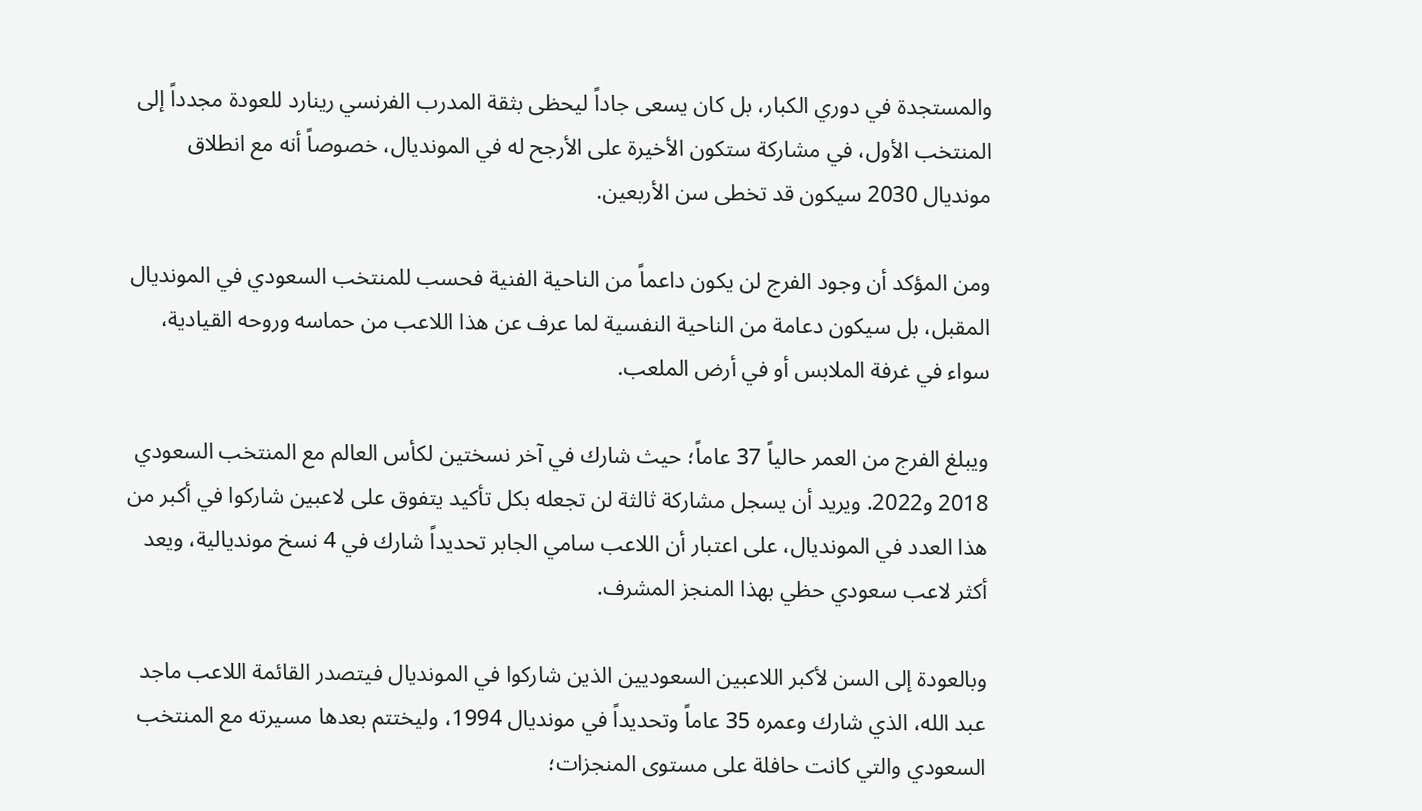والمستجدة في دوري الكبار، بل كان يسعى جاداً ليحظى بثقة المدرب الفرنسي رينارد للعودة مجدداً إلى المنتخب الأول، في مشاركة ستكون الأخيرة على الأرجح له في المونديال، خصوصاً أنه مع انطلاق مونديال 2030 سيكون قد تخطى سن الأربعين.

ومن المؤكد أن وجود الفرج لن يكون داعماً من الناحية الفنية فحسب للمنتخب السعودي في المونديال المقبل، بل سيكون دعامة من الناحية النفسية لما عرف عن هذا اللاعب من حماسه وروحه القيادية، سواء في غرفة الملابس أو في أرض الملعب.

ويبلغ الفرج من العمر حالياً 37 عاماً؛ حيث شارك في آخر نسختين لكأس العالم مع المنتخب السعودي 2018 و2022. ويريد أن يسجل مشاركة ثالثة لن تجعله بكل تأكيد يتفوق على لاعبين شاركوا في أكبر من هذا العدد في المونديال، على اعتبار أن اللاعب سامي الجابر تحديداً شارك في 4 نسخ مونديالية، ويعد أكثر لاعب سعودي حظي بهذا المنجز المشرف.

وبالعودة إلى السن لأكبر اللاعبين السعوديين الذين شاركوا في المونديال فيتصدر القائمة اللاعب ماجد عبد الله، الذي شارك وعمره 35 عاماً وتحديداً في مونديال 1994، وليختتم بعدها مسيرته مع المنتخب السعودي والتي كانت حافلة على مستوى المنجزات؛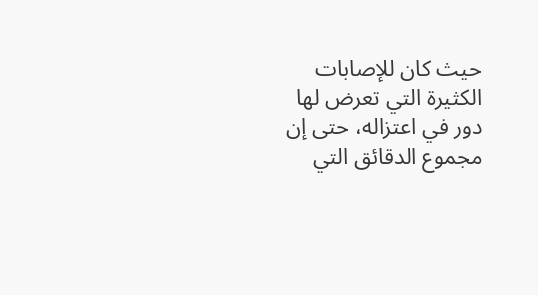حيث كان للإصابات الكثيرة التي تعرض لها دور في اعتزاله، حتى إن مجموع الدقائق التي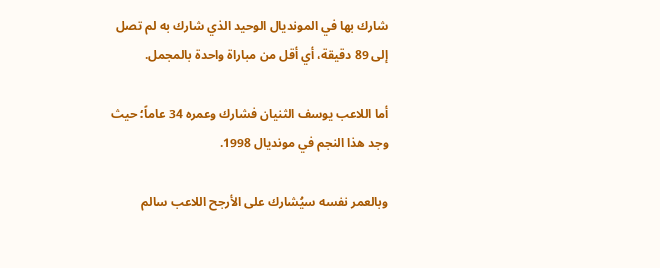شارك بها في المونديال الوحيد الذي شارك به لم تصل إلى 89 دقيقة، أي أقل من مباراة واحدة بالمجمل.

أما اللاعب يوسف الثنيان فشارك وعمره 34 عاماً؛ حيث وجد هذا النجم في مونديال 1998.

وبالعمر نفسه سيُشارك على الأرجح اللاعب سالم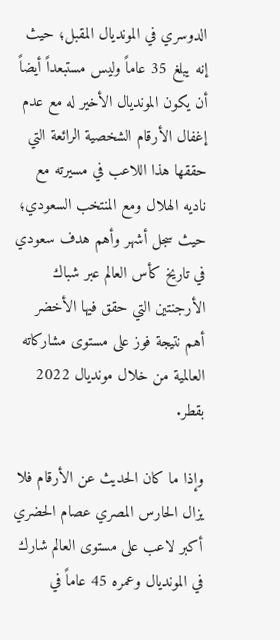الدوسري في المونديال المقبل؛ حيث إنه يبلغ 35 عاماً وليس مستبعداً أيضاً أن يكون المونديال الأخير له مع عدم إغفال الأرقام الشخصية الرائعة التي حققها هذا اللاعب في مسيرته مع ناديه الهلال ومع المنتخب السعودي؛ حيث سجل أشهر وأهم هدف سعودي في تاريخ كأس العالم عبر شباك الأرجنتين التي حقق فيها الأخضر أهم نتيجة فوز على مستوى مشاركاته العالمية من خلال مونديال 2022 بقطر.

وإذا ما كان الحديث عن الأرقام فلا يزال الحارس المصري عصام الحضري أكبر لاعب على مستوى العالم شارك في المونديال وعمره 45 عاماً في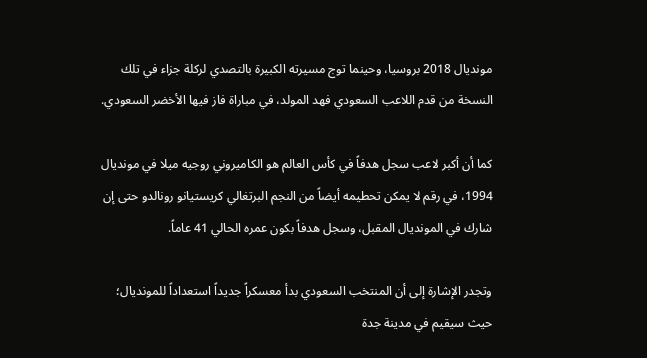مونديال 2018 بروسيا، وحينما توج مسيرته الكبيرة بالتصدي لركلة جزاء في تلك النسخة من قدم اللاعب السعودي فهد المولد، في مباراة فاز فيها الأخضر السعودي.

كما أن أكبر لاعب سجل هدفاً في كأس العالم هو الكاميروني روجيه ميلا في مونديال 1994، في رقم لا يمكن تحطيمه أيضاً من النجم البرتغالي كريستيانو رونالدو حتى إن شارك في المونديال المقبل، وسجل هدفاً بكون عمره الحالي 41 عاماً.

وتجدر الإشارة إلى أن المنتخب السعودي بدأ معسكراً جديداً استعداداً للمونديال؛ حيث سيقيم في مدينة جدة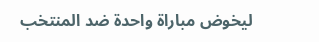ليخوض مباراة واحدة ضد المنتخب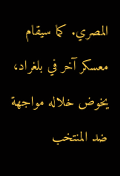المصري. كما سيقام معسكر آخر في بلغراد، يخوض خلاله مواجهة ضد المنتخب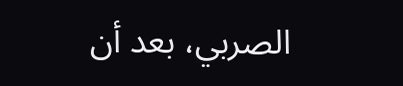الصربي، بعد أن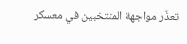تعذّر مواجهة المنتخبين في معسكر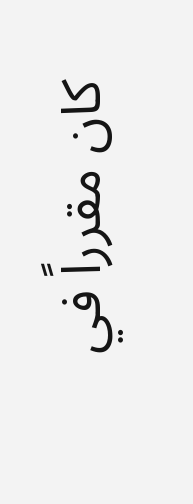كان مقرراً في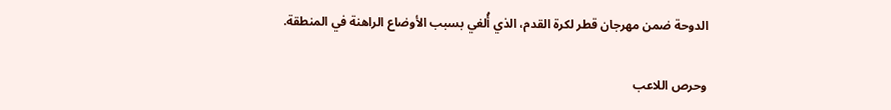الدوحة ضمن مهرجان قطر لكرة القدم، الذي أُلغي بسبب الأوضاع الراهنة في المنطقة.

وحرص اللاعب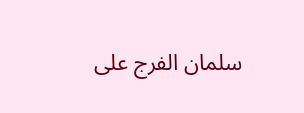سلمان الفرج على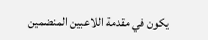يكون في مقدمة اللاعبين المنضمين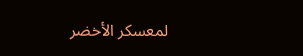لمعسكر الأخضر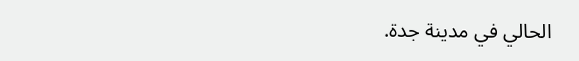الحالي في مدينة جدة.